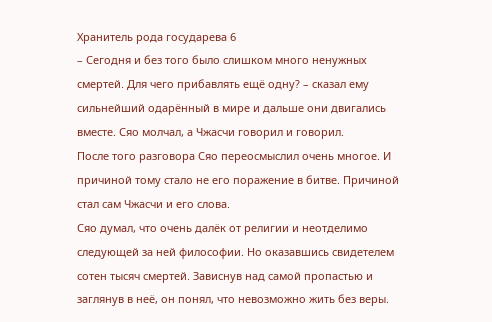Хранитель рода государева 6
– Сегодня и без того было слишком много ненужных смертей. Для чего прибавлять ещё одну? – сказал ему сильнейший одарённый в мире и дальше они двигались вместе. Сяо молчал, а Чжасчи говорил и говорил.
После того разговора Сяо переосмыслил очень многое. И причиной тому стало не его поражение в битве. Причиной стал сам Чжасчи и его слова.
Сяо думал, что очень далёк от религии и неотделимо следующей за ней философии. Но оказавшись свидетелем сотен тысяч смертей. Зависнув над самой пропастью и заглянув в неё, он понял, что невозможно жить без веры.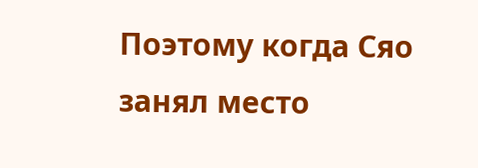Поэтому когда Сяо занял место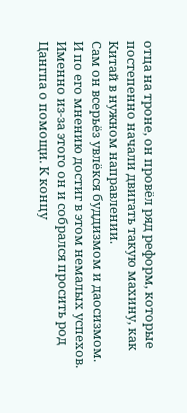отца на троне, он провёл ряд реформ, которые постепенно начали двигать такую махину, как Китай в нужном направлении.
Сам он всерьёз увлёкся буддизмом и даосизмом. И по его мнению достиг в этом немалых успехов. Именно из‑за этого он и собрался просить род Цангпа о помощи. К концу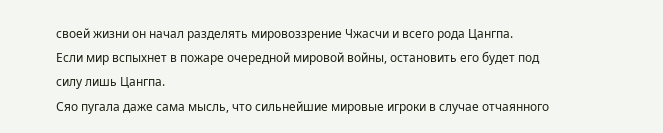своей жизни он начал разделять мировоззрение Чжасчи и всего рода Цангпа.
Если мир вспыхнет в пожаре очередной мировой войны, остановить его будет под силу лишь Цангпа.
Сяо пугала даже сама мысль, что сильнейшие мировые игроки в случае отчаянного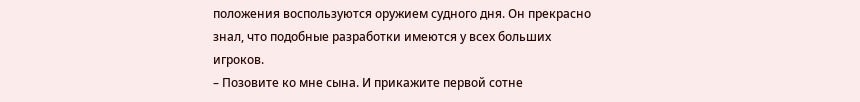положения воспользуются оружием судного дня. Он прекрасно знал, что подобные разработки имеются у всех больших игроков.
– Позовите ко мне сына. И прикажите первой сотне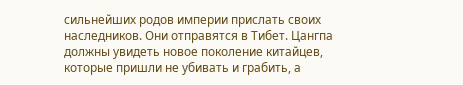сильнейших родов империи прислать своих наследников. Они отправятся в Тибет. Цангпа должны увидеть новое поколение китайцев, которые пришли не убивать и грабить, а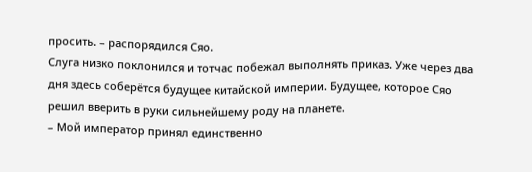просить. – распорядился Сяо.
Слуга низко поклонился и тотчас побежал выполнять приказ. Уже через два дня здесь соберётся будущее китайской империи. Будущее, которое Сяо решил вверить в руки сильнейшему роду на планете.
– Мой император принял единственно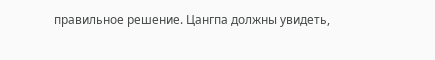правильное решение. Цангпа должны увидеть,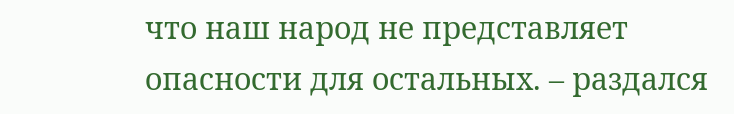что наш народ не представляет опасности для остальных. – раздался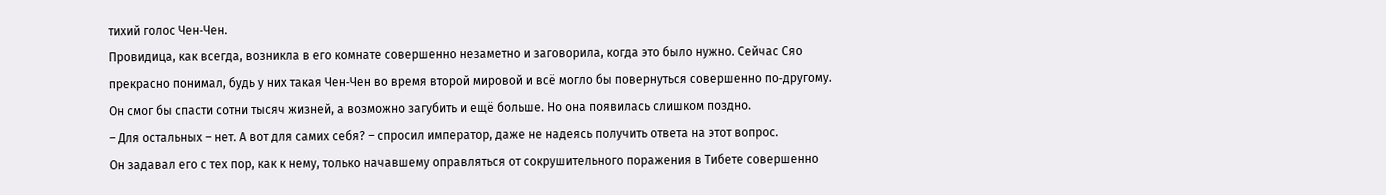тихий голос Чен‑Чен.
Провидица, как всегда, возникла в его комнате совершенно незаметно и заговорила, когда это было нужно. Сейчас Сяо прекрасно понимал, будь у них такая Чен‑Чен во время второй мировой и всё могло бы повернуться совершенно по‑другому. Он смог бы спасти сотни тысяч жизней, а возможно загубить и ещё больше. Но она появилась слишком поздно.
– Для остальных – нет. А вот для самих себя? – спросил император, даже не надеясь получить ответа на этот вопрос.
Он задавал его с тех пор, как к нему, только начавшему оправляться от сокрушительного поражения в Тибете совершенно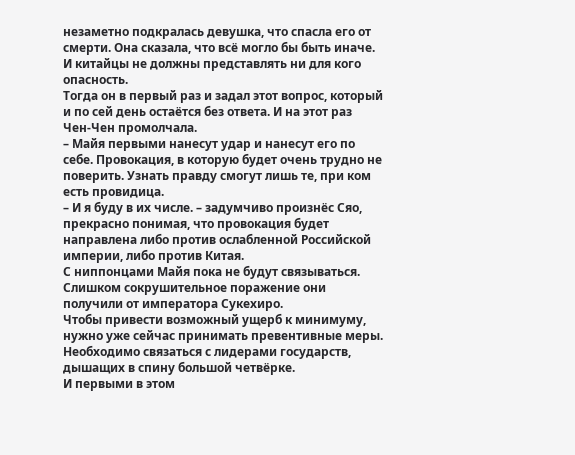незаметно подкралась девушка, что спасла его от смерти. Она сказала, что всё могло бы быть иначе. И китайцы не должны представлять ни для кого опасность.
Тогда он в первый раз и задал этот вопрос, который и по сей день остаётся без ответа. И на этот раз Чен‑Чен промолчала.
– Майя первыми нанесут удар и нанесут его по себе. Провокация, в которую будет очень трудно не поверить. Узнать правду смогут лишь те, при ком есть провидица.
– И я буду в их числе. – задумчиво произнёс Сяо, прекрасно понимая, что провокация будет направлена либо против ослабленной Российской империи, либо против Китая.
С ниппонцами Майя пока не будут связываться. Слишком сокрушительное поражение они получили от императора Сукехиро.
Чтобы привести возможный ущерб к минимуму, нужно уже сейчас принимать превентивные меры. Необходимо связаться с лидерами государств, дышащих в спину большой четвёрке.
И первыми в этом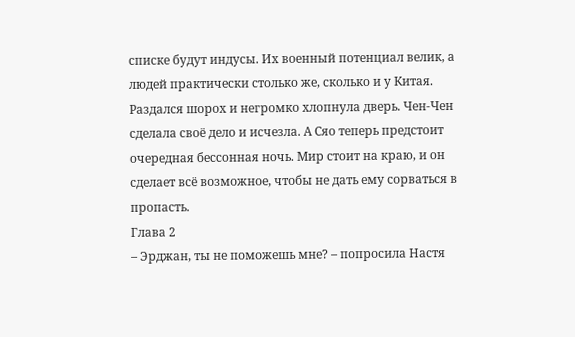списке будут индусы. Их военный потенциал велик, а людей практически столько же, сколько и у Китая.
Раздался шорох и негромко хлопнула дверь. Чен‑Чен сделала своё дело и исчезла. А Сяо теперь предстоит очередная бессонная ночь. Мир стоит на краю, и он сделает всё возможное, чтобы не дать ему сорваться в пропасть.
Глава 2
– Эрджан, ты не поможешь мне? – попросила Настя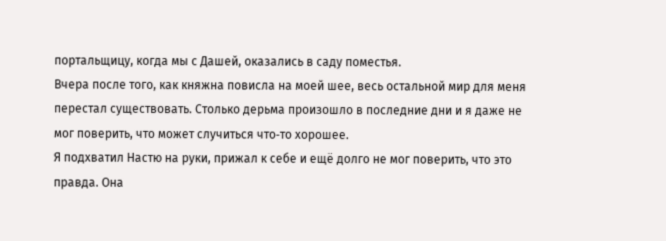портальщицу, когда мы с Дашей, оказались в саду поместья.
Вчера после того, как княжна повисла на моей шее, весь остальной мир для меня перестал существовать. Столько дерьма произошло в последние дни и я даже не мог поверить, что может случиться что‑то хорошее.
Я подхватил Настю на руки, прижал к себе и ещё долго не мог поверить, что это правда. Она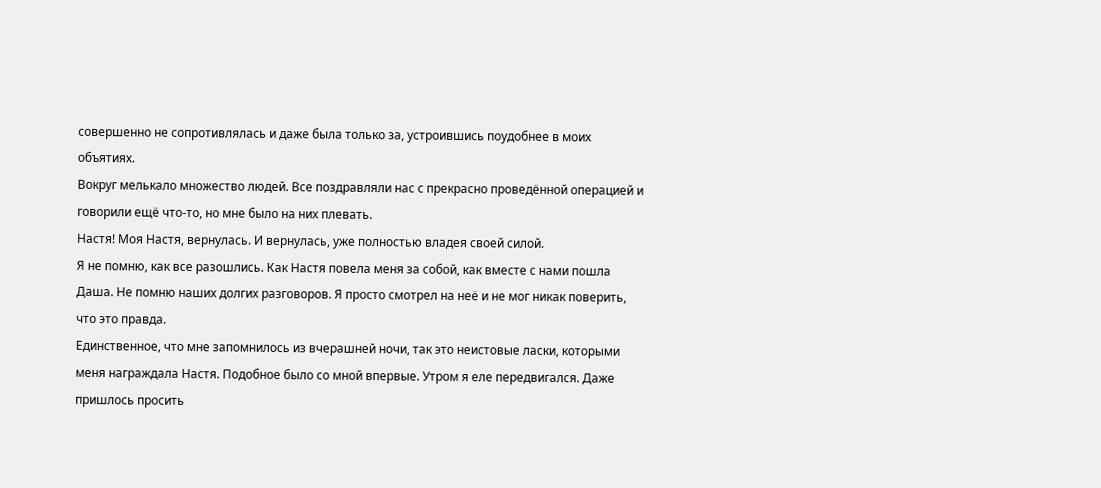совершенно не сопротивлялась и даже была только за, устроившись поудобнее в моих объятиях.
Вокруг мелькало множество людей. Все поздравляли нас с прекрасно проведённой операцией и говорили ещё что‑то, но мне было на них плевать.
Настя! Моя Настя, вернулась. И вернулась, уже полностью владея своей силой.
Я не помню, как все разошлись. Как Настя повела меня за собой, как вместе с нами пошла Даша. Не помню наших долгих разговоров. Я просто смотрел на неё и не мог никак поверить, что это правда.
Единственное, что мне запомнилось из вчерашней ночи, так это неистовые ласки, которыми меня награждала Настя. Подобное было со мной впервые. Утром я еле передвигался. Даже пришлось просить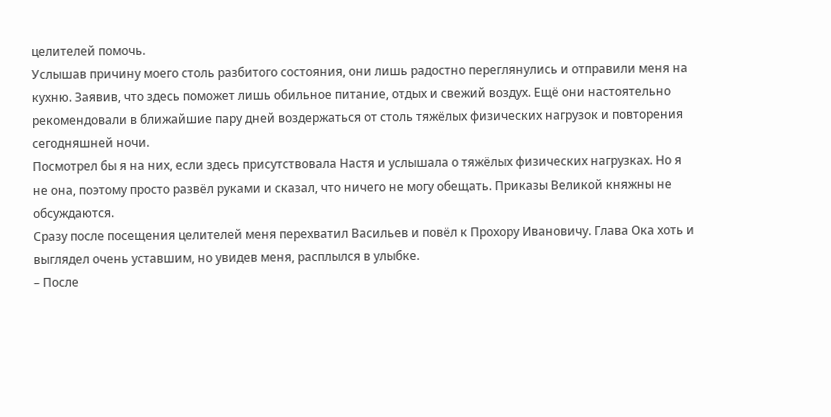целителей помочь.
Услышав причину моего столь разбитого состояния, они лишь радостно переглянулись и отправили меня на кухню. Заявив, что здесь поможет лишь обильное питание, отдых и свежий воздух. Ещё они настоятельно рекомендовали в ближайшие пару дней воздержаться от столь тяжёлых физических нагрузок и повторения сегодняшней ночи.
Посмотрел бы я на них, если здесь присутствовала Настя и услышала о тяжёлых физических нагрузках. Но я не она, поэтому просто развёл руками и сказал, что ничего не могу обещать. Приказы Великой княжны не обсуждаются.
Сразу после посещения целителей меня перехватил Васильев и повёл к Прохору Ивановичу. Глава Ока хоть и выглядел очень уставшим, но увидев меня, расплылся в улыбке.
– После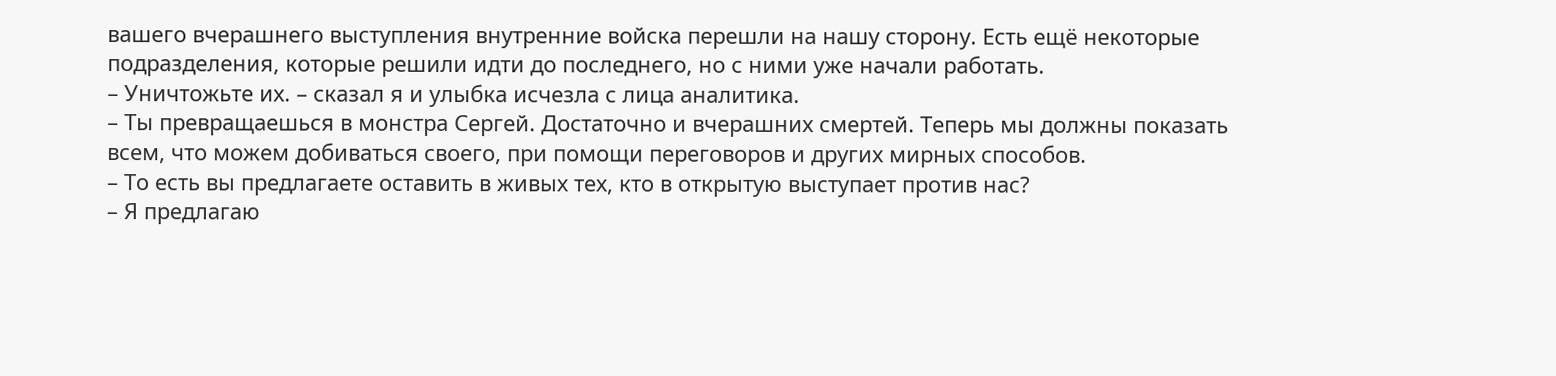вашего вчерашнего выступления внутренние войска перешли на нашу сторону. Есть ещё некоторые подразделения, которые решили идти до последнего, но с ними уже начали работать.
– Уничтожьте их. – сказал я и улыбка исчезла с лица аналитика.
– Ты превращаешься в монстра Сергей. Достаточно и вчерашних смертей. Теперь мы должны показать всем, что можем добиваться своего, при помощи переговоров и других мирных способов.
– То есть вы предлагаете оставить в живых тех, кто в открытую выступает против нас?
– Я предлагаю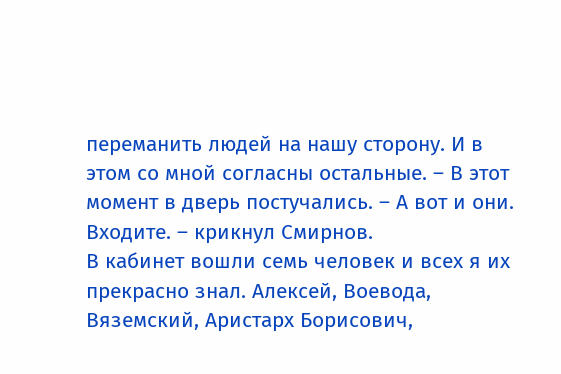переманить людей на нашу сторону. И в этом со мной согласны остальные. – В этот момент в дверь постучались. – А вот и они. Входите. – крикнул Смирнов.
В кабинет вошли семь человек и всех я их прекрасно знал. Алексей, Воевода, Вяземский, Аристарх Борисович,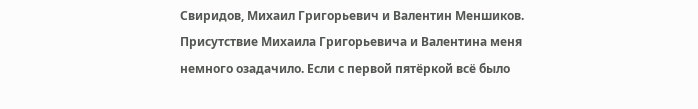Свиридов, Михаил Григорьевич и Валентин Меншиков.
Присутствие Михаила Григорьевича и Валентина меня немного озадачило. Если с первой пятёркой всё было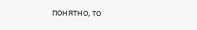понятно, то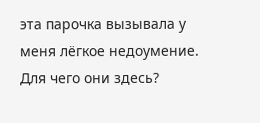эта парочка вызывала у меня лёгкое недоумение. Для чего они здесь?